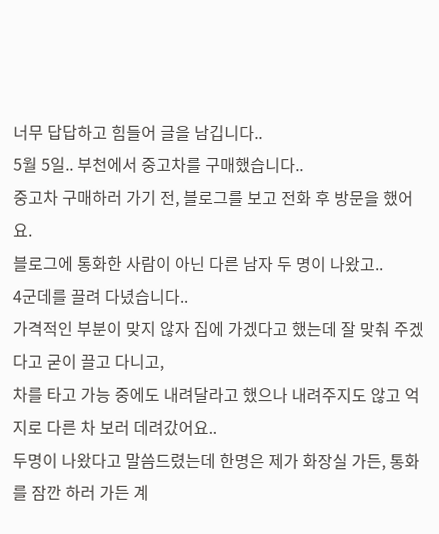너무 답답하고 힘들어 글을 남깁니다..
5월 5일.. 부천에서 중고차를 구매했습니다..
중고차 구매하러 가기 전, 블로그를 보고 전화 후 방문을 했어요.
블로그에 통화한 사람이 아닌 다른 남자 두 명이 나왔고..
4군데를 끌려 다녔습니다..
가격적인 부분이 맞지 않자 집에 가겠다고 했는데 잘 맞춰 주겠다고 굳이 끌고 다니고,
차를 타고 가능 중에도 내려달라고 했으나 내려주지도 않고 억지로 다른 차 보러 데려갔어요..
두명이 나왔다고 말씀드렸는데 한명은 제가 화장실 가든, 통화를 잠깐 하러 가든 계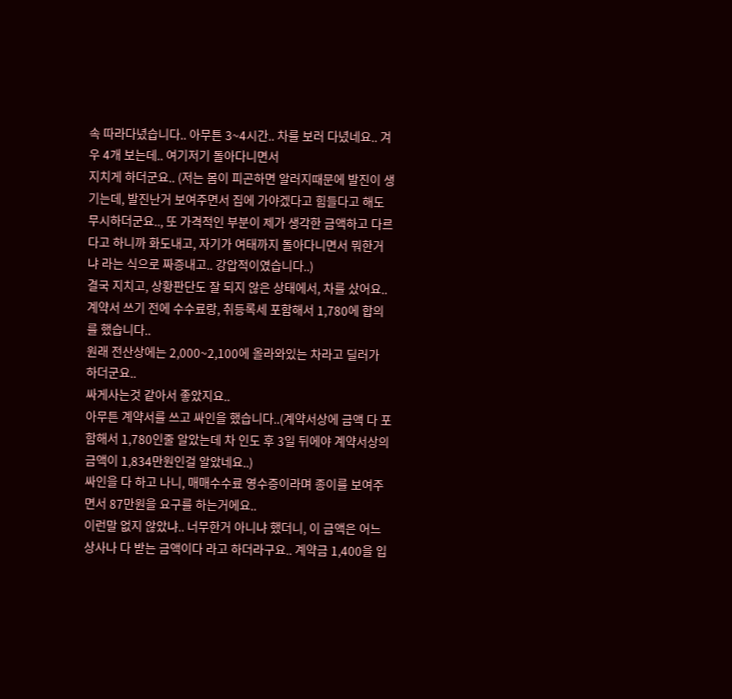속 따라다녔습니다.. 아무튼 3~4시간.. 차를 보러 다녔네요.. 겨우 4개 보는데.. 여기저기 돌아다니면서
지치게 하더군요.. (저는 몸이 피곤하면 알러지때문에 발진이 생기는데, 발진난거 보여주면서 집에 가야겠다고 힘들다고 해도 무시하더군요.., 또 가격적인 부분이 제가 생각한 금액하고 다르다고 하니까 화도내고, 자기가 여태까지 돌아다니면서 뭐한거냐 라는 식으로 짜증내고.. 강압적이였습니다..)
결국 지치고, 상황판단도 잘 되지 않은 상태에서, 차를 샀어요..
계약서 쓰기 전에 수수료랑, 취등록세 포함해서 1,780에 합의를 했습니다..
원래 전산상에는 2,000~2,100에 올라와있는 차라고 딜러가 하더군요..
싸게사는것 같아서 좋았지요..
아무튼 계약서를 쓰고 싸인을 했습니다..(계약서상에 금액 다 포함해서 1,780인줄 알았는데 차 인도 후 3일 뒤에야 계약서상의 금액이 1,834만원인걸 알았네요..)
싸인을 다 하고 나니, 매매수수료 영수증이라며 종이를 보여주면서 87만원을 요구를 하는거에요..
이런말 없지 않았냐.. 너무한거 아니냐 했더니, 이 금액은 어느 상사나 다 받는 금액이다 라고 하더라구요.. 계약금 1,400을 입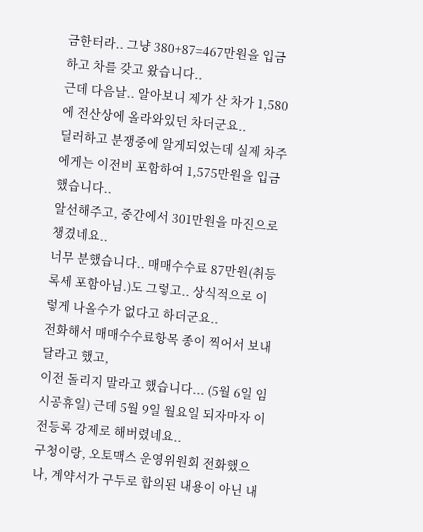금한터라.. 그냥 380+87=467만원을 입금하고 차를 갖고 왔습니다..
근데 다음날.. 알아보니 제가 산 차가 1,580에 전산상에 올라와있던 차더군요..
딜러하고 분쟁중에 알게되었는데 실제 차주에게는 이전비 포함하여 1,575만원을 입금했습니다..
알선해주고, 중간에서 301만원을 마진으로 챙겼네요..
너무 분했습니다.. 매매수수료 87만원(취등록세 포함아님.)도 그렇고.. 상식적으로 이렇게 나올수가 없다고 하더군요..
전화해서 매매수수료항목 종이 찍어서 보내달라고 했고,
이전 돌리지 말라고 했습니다... (5월 6일 임시공휴일) 근데 5월 9일 월요일 되자마자 이전등록 강제로 해버렸네요..
구청이랑, 오토맥스 운영위원회 전화했으나, 계약서가 구두로 합의된 내용이 아닌 내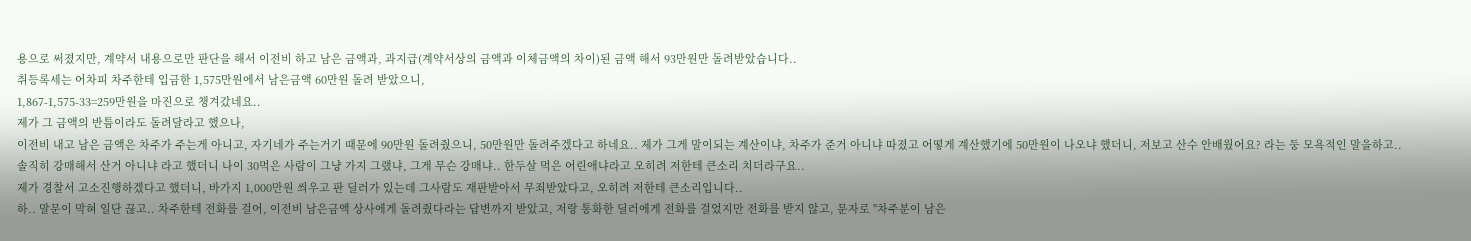용으로 써졌지만, 계약서 내용으로만 판단을 해서 이전비 하고 남은 금액과, 과지급(계약서상의 금액과 이체금액의 차이)된 금액 해서 93만원만 돌려받았습니다..
취등록세는 어차피 차주한테 입금한 1,575만원에서 남은금액 60만원 돌려 받았으니,
1,867-1,575-33=259만원을 마진으로 챙겨갔네요..
제가 그 금액의 반틈이라도 돌려달라고 했으나,
이전비 내고 남은 금액은 차주가 주는게 아니고, 자기네가 주는거기 때문에 90만원 돌려줬으니, 50만원만 돌려주겠다고 하네요.. 제가 그게 말이되는 계산이냐, 차주가 준거 아니냐 따졌고 어떻게 계산했기에 50만원이 나오냐 했더니, 저보고 산수 안배웠어요? 라는 둥 모욕적인 말을하고..
솔직히 강매해서 산거 아니냐 라고 했더니 나이 30먹은 사람이 그냥 가지 그랬냐, 그게 무슨 강매냐.. 한두살 먹은 어린애냐라고 오히려 저한테 큰소리 치더라구요..
제가 경찰서 고소진행하겠다고 했더니, 바가지 1,000만원 씌우고 판 딜러가 있는데 그사람도 재판받아서 무죄받았다고, 오히려 저한테 큰소리입니다..
하.. 말문이 막혀 일단 끊고.. 차주한테 전화를 걸어, 이전비 남은금액 상사에게 돌려줬다라는 답변까지 받았고, 저랑 통화한 딜러에게 전화를 걸었지만 전화를 받지 않고, 문자로 "차주분이 남은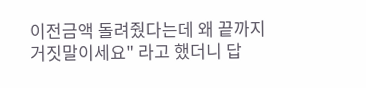이전금액 돌려줬다는데 왜 끝까지 거짓말이세요" 라고 했더니 답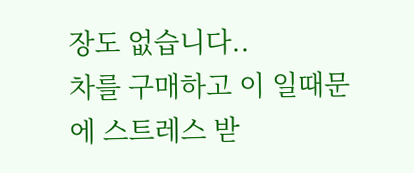장도 없습니다..
차를 구매하고 이 일때문에 스트레스 받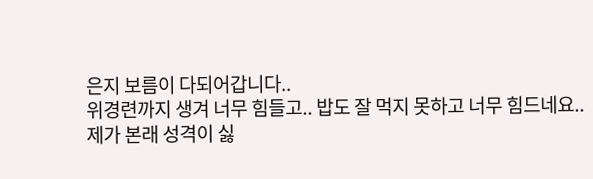은지 보름이 다되어갑니다..
위경련까지 생겨 너무 힘들고.. 밥도 잘 먹지 못하고 너무 힘드네요..
제가 본래 성격이 싫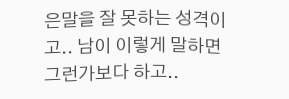은말을 잘 못하는 성격이고.. 남이 이렇게 말하면 그런가보다 하고..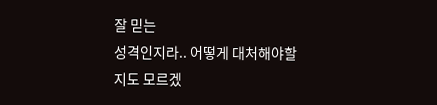잘 믿는
성격인지라.. 어떻게 대처해야할지도 모르겠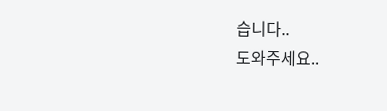습니다..
도와주세요..